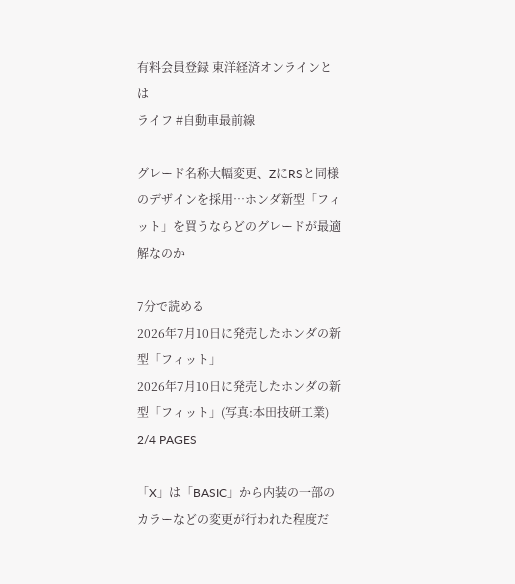有料会員登録 東洋経済オンラインとは
ライフ #自動車最前線

グレード名称大幅変更、ZにRSと同様のデザインを採用…ホンダ新型「フィット」を買うならどのグレードが最適解なのか

7分で読める
2026年7月10日に発売したホンダの新型「フィット」
2026年7月10日に発売したホンダの新型「フィット」(写真:本田技研工業)
2/4 PAGES

「X」は「BASIC」から内装の一部のカラーなどの変更が行われた程度だ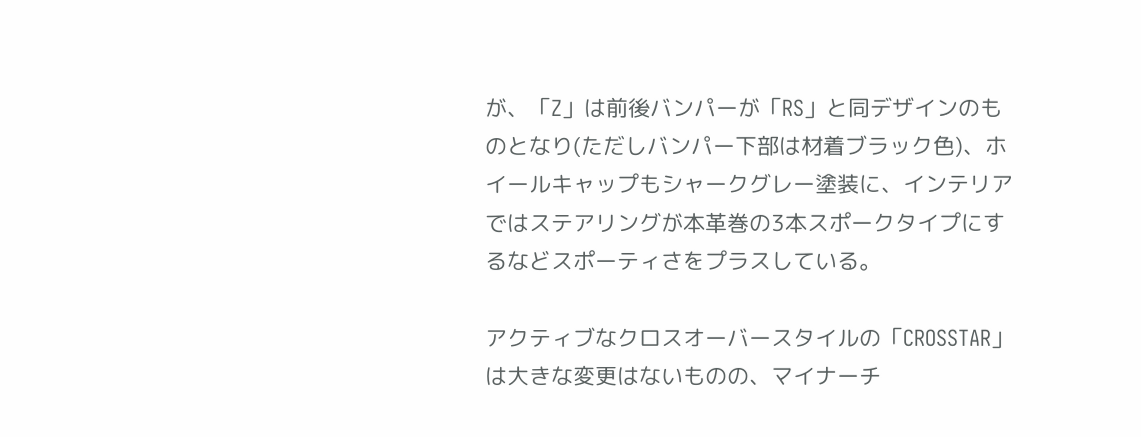が、「Z」は前後バンパーが「RS」と同デザインのものとなり(ただしバンパー下部は材着ブラック色)、ホイールキャップもシャークグレー塗装に、インテリアではステアリングが本革巻の3本スポークタイプにするなどスポーティさをプラスしている。

アクティブなクロスオーバースタイルの「CROSSTAR」は大きな変更はないものの、マイナーチ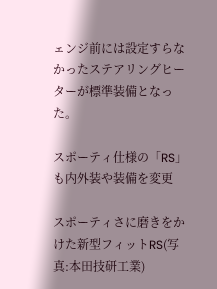ェンジ前には設定すらなかったステアリングヒーターが標準装備となった。

スポーティ仕様の「RS」も内外装や装備を変更

スポーティさに磨きをかけた新型フィットRS(写真:本田技研工業)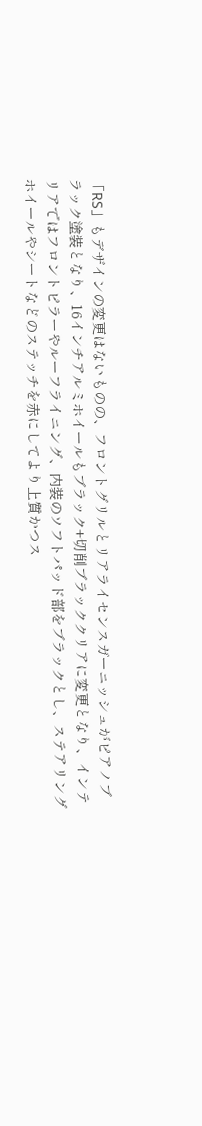「RS」もデザインの変更はないものの、フロントグリルとリアライセンスガーニッシュがピアノブラック塗装となり、16インチアルミホイールもブラック+切削ブラッククリアに変更となり、インテリアではフロントピラーやルーフライニング、内装のソフトパッド部をブラックとし、ステアリングホイールやシートなどのステッチを赤にしてより上質かつス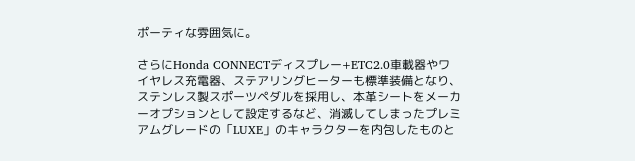ポーティな雰囲気に。

さらにHonda CONNECTディスプレー+ETC2.0車載器やワイヤレス充電器、ステアリングヒーターも標準装備となり、ステンレス製スポーツペダルを採用し、本革シートをメーカーオプションとして設定するなど、消滅してしまったプレミアムグレードの「LUXE」のキャラクターを内包したものと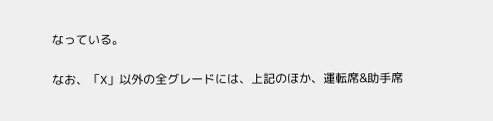なっている。

なお、「X」以外の全グレードには、上記のほか、運転席&助手席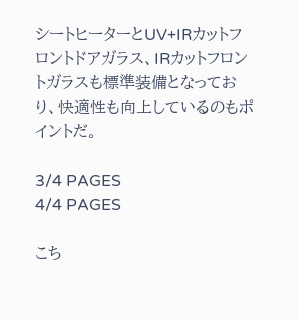シートヒーターとUV+IRカットフロントドアガラス、IRカットフロントガラスも標準装備となっており、快適性も向上しているのもポイントだ。

3/4 PAGES
4/4 PAGES

こち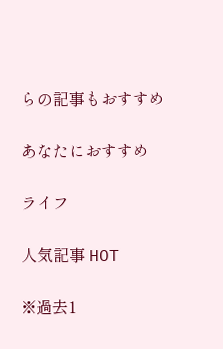らの記事もおすすめ

あなたにおすすめ

ライフ

人気記事 HOT

※過去1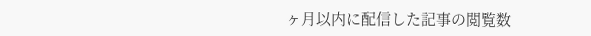ヶ月以内に配信した記事の閲覧数